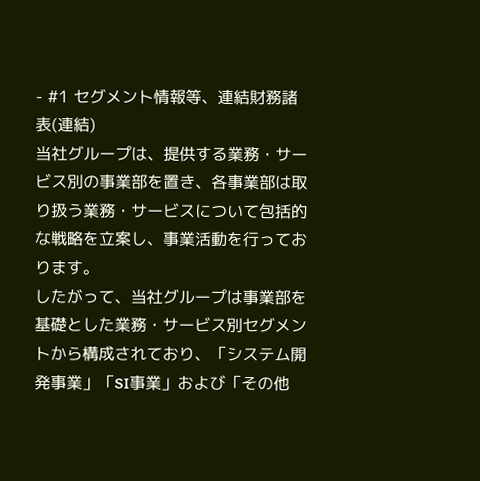- #1 セグメント情報等、連結財務諸表(連結)
当社グループは、提供する業務・サービス別の事業部を置き、各事業部は取り扱う業務・サービスについて包括的な戦略を立案し、事業活動を行っております。
したがって、当社グループは事業部を基礎とした業務・サービス別セグメントから構成されており、「システム開発事業」「SI事業」および「その他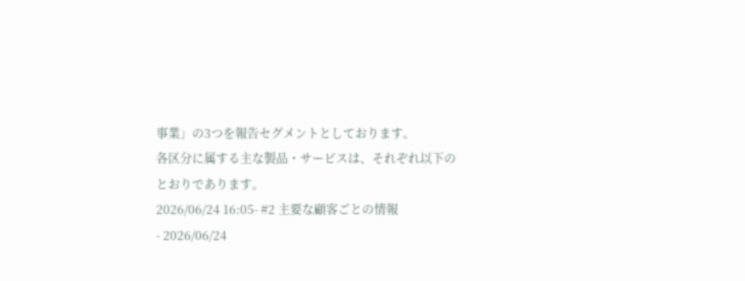事業」の3つを報告セグメントとしております。
各区分に属する主な製品・サービスは、それぞれ以下のとおりであります。
2026/06/24 16:05- #2 主要な顧客ごとの情報
- 2026/06/24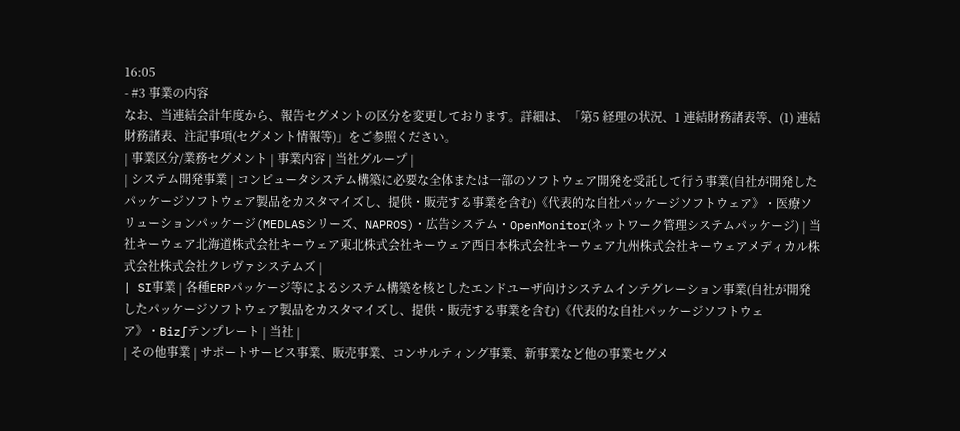16:05
- #3 事業の内容
なお、当連結会計年度から、報告セグメントの区分を変更しております。詳細は、「第5 経理の状況、1 連結財務諸表等、(1) 連結財務諸表、注記事項(セグメント情報等)」をご参照ください。
| 事業区分/業務セグメント | 事業内容 | 当社グループ |
| システム開発事業 | コンピュータシステム構築に必要な全体または一部のソフトウェア開発を受託して行う事業(自社が開発したパッケージソフトウェア製品をカスタマイズし、提供・販売する事業を含む)《代表的な自社パッケージソフトウェア》・医療ソリューションパッケージ(MEDLASシリーズ、NAPROS)・広告システム・OpenMonitor(ネットワーク管理システムパッケージ) | 当社キーウェア北海道株式会社キーウェア東北株式会社キーウェア西日本株式会社キーウェア九州株式会社キーウェアメディカル株式会社株式会社クレヴァシステムズ |
| SI事業 | 各種ERPパッケージ等によるシステム構築を核としたエンドユーザ向けシステムインテグレーション事業(自社が開発したパッケージソフトウェア製品をカスタマイズし、提供・販売する事業を含む)《代表的な自社パッケージソフトウェア》・Biz∫テンプレート | 当社 |
| その他事業 | サポートサービス事業、販売事業、コンサルティング事業、新事業など他の事業セグメ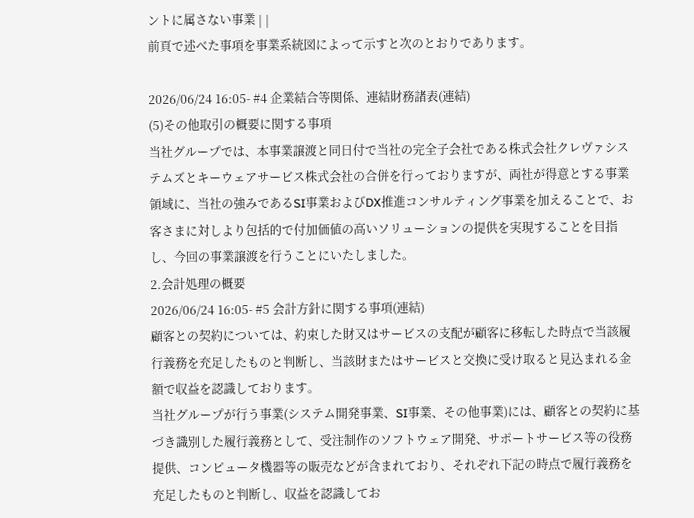ントに属さない事業 | |
前頁で述べた事項を事業系統図によって示すと次のとおりであります。

2026/06/24 16:05- #4 企業結合等関係、連結財務諸表(連結)
(5)その他取引の概要に関する事項
当社グループでは、本事業譲渡と同日付で当社の完全子会社である株式会社クレヴァシステムズとキーウェアサービス株式会社の合併を行っておりますが、両社が得意とする事業領域に、当社の強みであるSI事業およびDX推進コンサルティング事業を加えることで、お客さまに対しより包括的で付加価値の高いソリューションの提供を実現することを目指し、今回の事業譲渡を行うことにいたしました。
2.会計処理の概要
2026/06/24 16:05- #5 会計方針に関する事項(連結)
顧客との契約については、約束した財又はサービスの支配が顧客に移転した時点で当該履行義務を充足したものと判断し、当該財またはサービスと交換に受け取ると見込まれる金額で収益を認識しております。
当社グループが行う事業(システム開発事業、SI事業、その他事業)には、顧客との契約に基づき識別した履行義務として、受注制作のソフトウェア開発、サポートサービス等の役務提供、コンピュータ機器等の販売などが含まれており、それぞれ下記の時点で履行義務を充足したものと判断し、収益を認識してお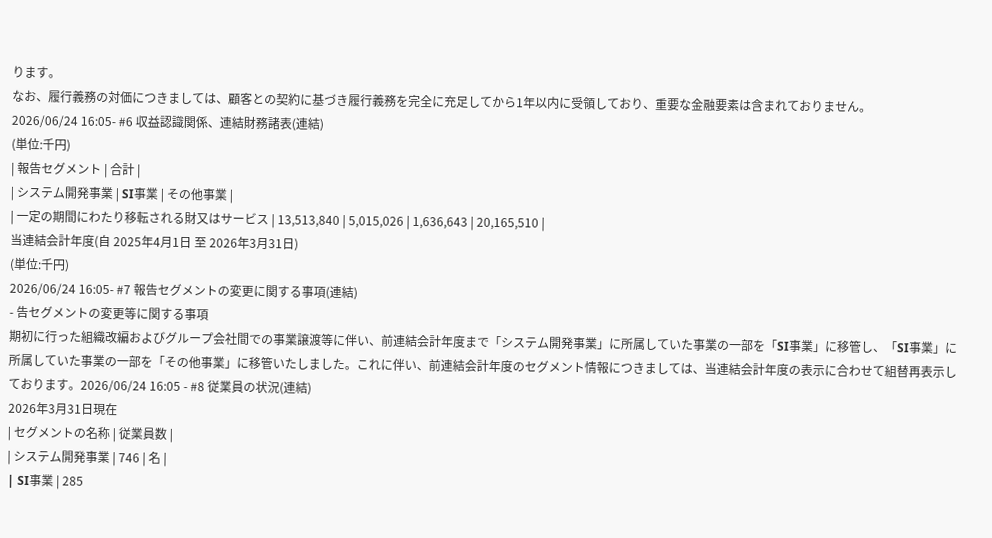ります。
なお、履行義務の対価につきましては、顧客との契約に基づき履行義務を完全に充足してから1年以内に受領しており、重要な金融要素は含まれておりません。
2026/06/24 16:05- #6 収益認識関係、連結財務諸表(連結)
(単位:千円)
| 報告セグメント | 合計 |
| システム開発事業 | SI事業 | その他事業 |
| 一定の期間にわたり移転される財又はサービス | 13,513,840 | 5,015,026 | 1,636,643 | 20,165,510 |
当連結会計年度(自 2025年4月1日 至 2026年3月31日)
(単位:千円)
2026/06/24 16:05- #7 報告セグメントの変更に関する事項(連結)
- 告セグメントの変更等に関する事項
期初に行った組織改編およびグループ会社間での事業譲渡等に伴い、前連結会計年度まで「システム開発事業」に所属していた事業の一部を「SI事業」に移管し、「SI事業」に所属していた事業の一部を「その他事業」に移管いたしました。これに伴い、前連結会計年度のセグメント情報につきましては、当連結会計年度の表示に合わせて組替再表示しております。2026/06/24 16:05 - #8 従業員の状況(連結)
2026年3月31日現在
| セグメントの名称 | 従業員数 |
| システム開発事業 | 746 | 名 |
| SI事業 | 285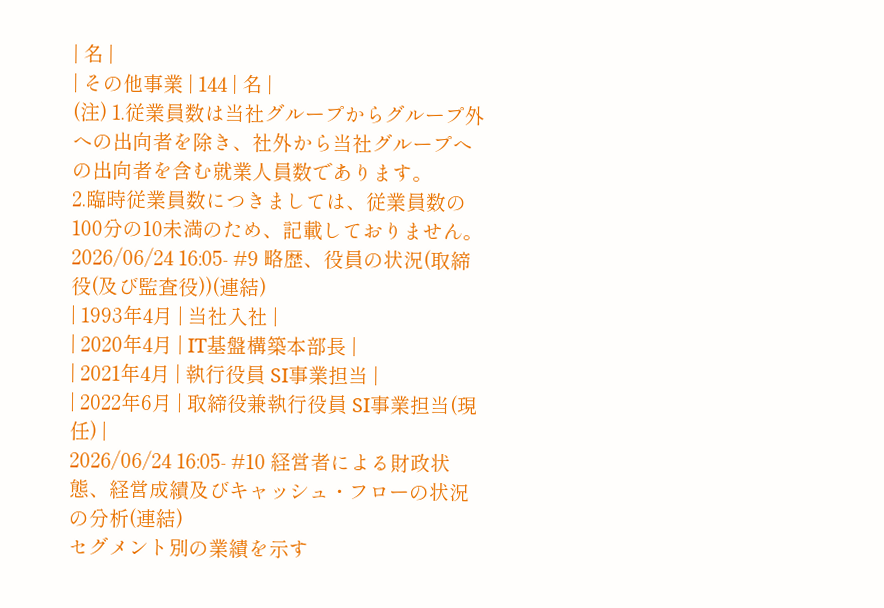| 名 |
| その他事業 | 144 | 名 |
(注) 1.従業員数は当社グループからグループ外への出向者を除き、社外から当社グループへの出向者を含む就業人員数であります。
2.臨時従業員数につきましては、従業員数の100分の10未満のため、記載しておりません。
2026/06/24 16:05- #9 略歴、役員の状況(取締役(及び監査役))(連結)
| 1993年4月 | 当社入社 |
| 2020年4月 | IT基盤構築本部長 |
| 2021年4月 | 執行役員 SI事業担当 |
| 2022年6月 | 取締役兼執行役員 SI事業担当(現任) |
2026/06/24 16:05- #10 経営者による財政状態、経営成績及びキャッシュ・フローの状況の分析(連結)
セグメント別の業績を示す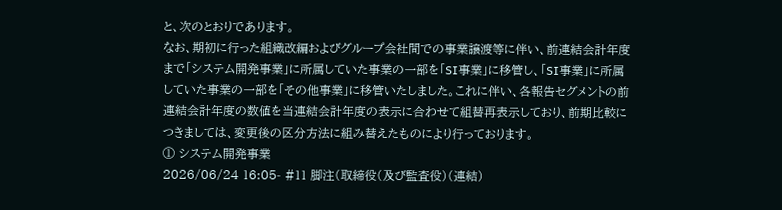と、次のとおりであります。
なお、期初に行った組織改編およびグループ会社間での事業譲渡等に伴い、前連結会計年度まで「システム開発事業」に所属していた事業の一部を「SI事業」に移管し、「SI事業」に所属していた事業の一部を「その他事業」に移管いたしました。これに伴い、各報告セグメントの前連結会計年度の数値を当連結会計年度の表示に合わせて組替再表示しており、前期比較につきましては、変更後の区分方法に組み替えたものにより行っております。
① システム開発事業
2026/06/24 16:05- #11 脚注(取締役(及び監査役)(連結)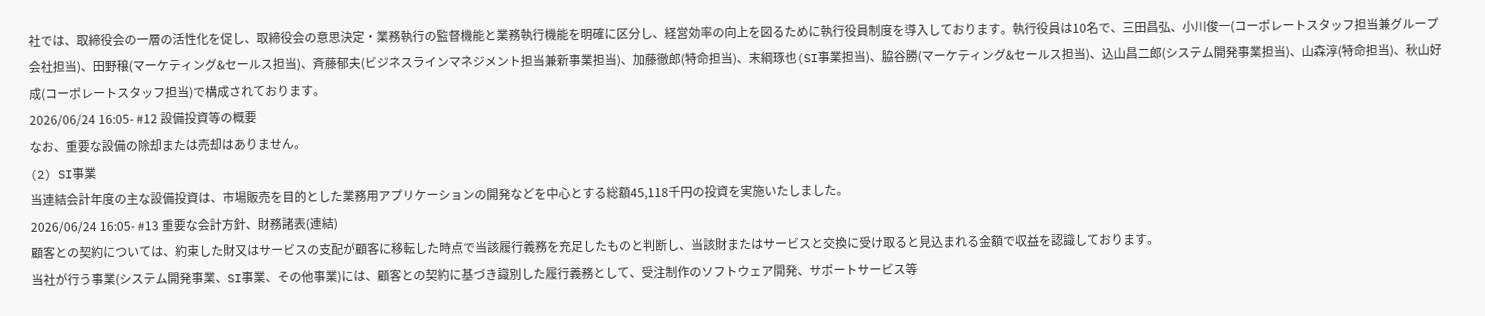社では、取締役会の一層の活性化を促し、取締役会の意思決定・業務執行の監督機能と業務執行機能を明確に区分し、経営効率の向上を図るために執行役員制度を導入しております。執行役員は10名で、三田昌弘、小川俊一(コーポレートスタッフ担当兼グループ会社担当)、田野穣(マーケティング&セールス担当)、斉藤郁夫(ビジネスラインマネジメント担当兼新事業担当)、加藤徹郎(特命担当)、末綱琢也(SI事業担当)、脇谷勝(マーケティング&セールス担当)、込山昌二郎(システム開発事業担当)、山森淳(特命担当)、秋山好成(コーポレートスタッフ担当)で構成されております。
2026/06/24 16:05- #12 設備投資等の概要
なお、重要な設備の除却または売却はありません。
(2) SI事業
当連結会計年度の主な設備投資は、市場販売を目的とした業務用アプリケーションの開発などを中心とする総額45,118千円の投資を実施いたしました。
2026/06/24 16:05- #13 重要な会計方針、財務諸表(連結)
顧客との契約については、約束した財又はサービスの支配が顧客に移転した時点で当該履行義務を充足したものと判断し、当該財またはサービスと交換に受け取ると見込まれる金額で収益を認識しております。
当社が行う事業(システム開発事業、SI事業、その他事業)には、顧客との契約に基づき識別した履行義務として、受注制作のソフトウェア開発、サポートサービス等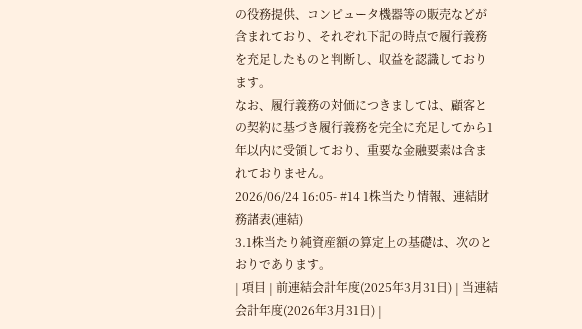の役務提供、コンピュータ機器等の販売などが含まれており、それぞれ下記の時点で履行義務を充足したものと判断し、収益を認識しております。
なお、履行義務の対価につきましては、顧客との契約に基づき履行義務を完全に充足してから1年以内に受領しており、重要な金融要素は含まれておりません。
2026/06/24 16:05- #14 1株当たり情報、連結財務諸表(連結)
3.1株当たり純資産額の算定上の基礎は、次のとおりであります。
| 項目 | 前連結会計年度(2025年3月31日) | 当連結会計年度(2026年3月31日) |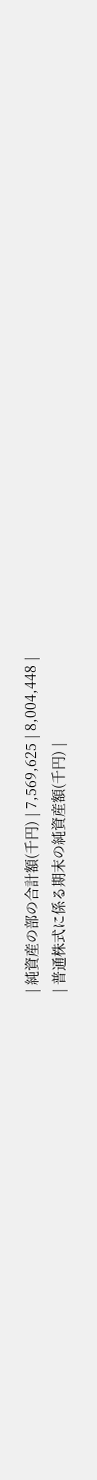| 純資産の部の合計額(千円) | 7,569,625 | 8,004,448 |
| 普通株式に係る期末の純資産額(千円) |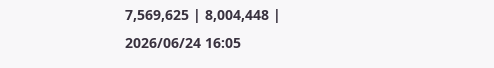7,569,625 | 8,004,448 |
2026/06/24 16:05